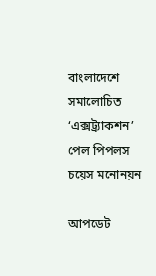বাংলাদেশে সমালোচিত ‘এক্সট্র্যাকশন’ পেল পিপলস চয়েস মনোনয়ন

আপডেট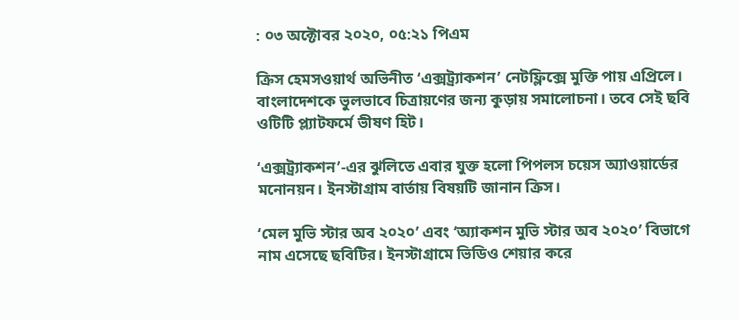: ০৩ অক্টোবর ২০২০, ০৫:২১ পিএম

ক্রিস হেমসওয়ার্থ অভিনীত ‘এক্সট্র্যাকশন’ নেটফ্লিক্সে মুক্তি পায় এপ্রিলে। বাংলাদেশকে ভুলভাবে চিত্রায়ণের জন্য কুড়ায় সমালোচনা। তবে সেই ছবি ওটিটি প্ল্যাটফর্মে ভীষণ হিট।

‘এক্সট্র্যাকশন’-এর ঝুলিতে এবার যুক্ত হলো পিপলস চয়েস অ্যাওয়ার্ডের মনোনয়ন। ইনস্টাগ্রাম বার্তায় বিষয়টি জানান ক্রিস।

‘মেল মুভি স্টার অব ২০২০’ এবং ‘অ্যাকশন মুভি স্টার অব ২০২০’ বিভাগে নাম এসেছে ছবিটির। ইনস্টাগ্রামে ভিডিও শেয়ার করে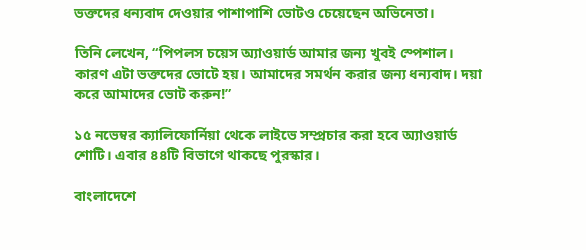ভক্তদের ধন্যবাদ দেওয়ার পাশাপাশি ভোটও চেয়েছেন অভিনেতা।

তিনি লেখেন, “পিপলস চয়েস অ্যাওয়ার্ড আমার জন্য খুবই স্পেশাল। কারণ এটা ভক্তদের ভোটে হয়। আমাদের সমর্থন করার জন্য ধন্যবাদ। দয়া করে আমাদের ভোট করুন!”

১৫ নভেম্বর ক্যালিফোর্নিয়া থেকে লাইভে সম্প্রচার করা হবে অ্যাওয়ার্ড শোটি। এবার ৪৪টি বিভাগে থাকছে পুরস্কার।

বাংলাদেশে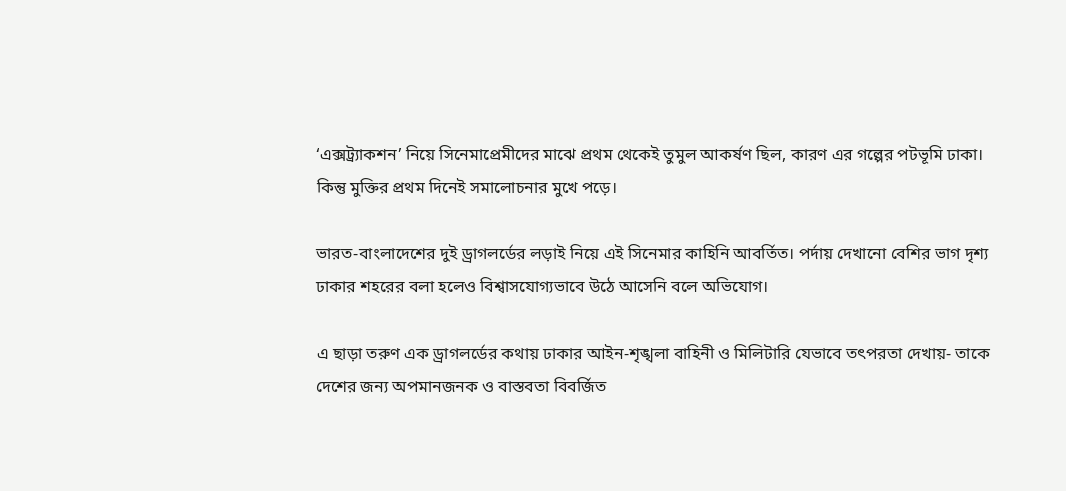‘এক্সট্র্যাকশন’ নিয়ে সিনেমাপ্রেমীদের মাঝে প্রথম থেকেই তুমুল আকর্ষণ ছিল, কারণ এর গল্পের পটভূমি ঢাকা। কিন্তু মুক্তির প্রথম দিনেই সমালোচনার মুখে পড়ে।

ভারত-বাংলাদেশের দুই ড্রাগলর্ডের লড়াই নিয়ে এই সিনেমার কাহিনি আবর্তিত। পর্দায় দেখানো বেশির ভাগ দৃশ্য ঢাকার শহরের বলা হলেও বিশ্বাসযোগ্যভাবে উঠে আসেনি বলে অভিযোগ।

এ ছাড়া তরুণ এক ড্রাগলর্ডের কথায় ঢাকার আইন-শৃঙ্খলা বাহিনী ও মিলিটারি যেভাবে তৎপরতা দেখায়- তাকে দেশের জন্য অপমানজনক ও বাস্তবতা বিবর্জিত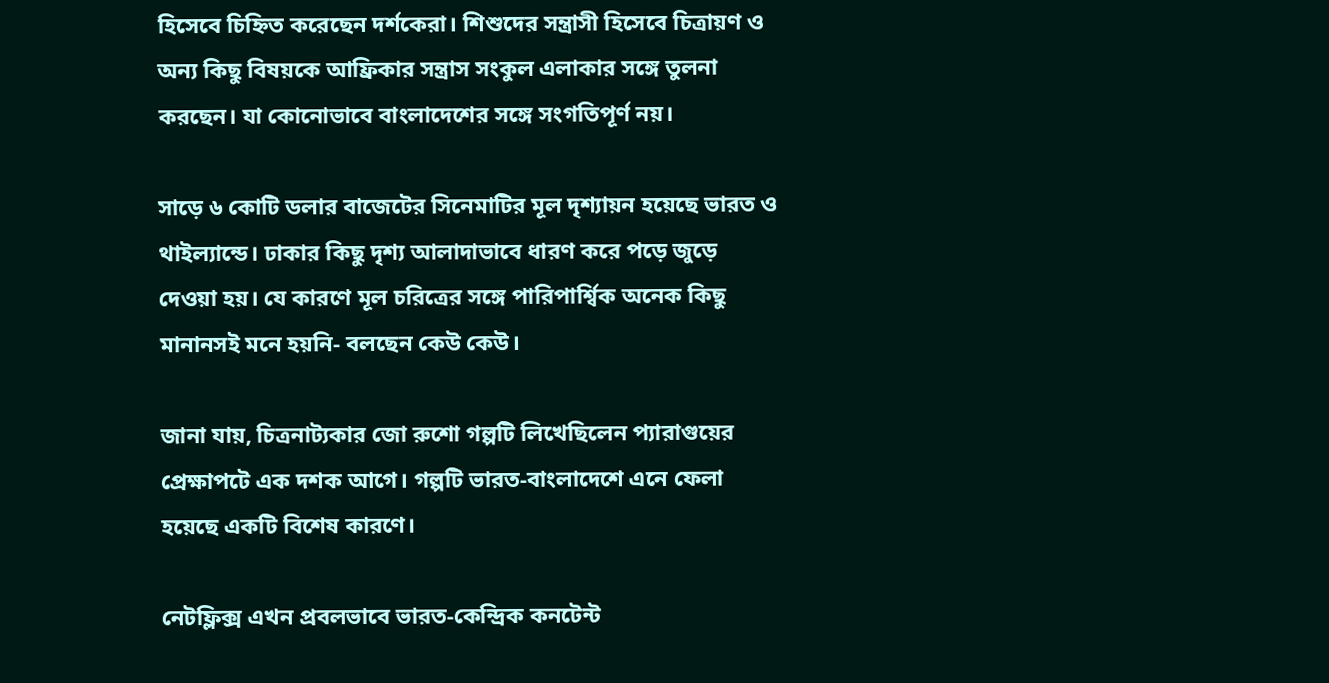হিসেবে চিহ্নিত করেছেন দর্শকেরা। শিশুদের সন্ত্রাসী হিসেবে চিত্রায়ণ ও অন্য কিছু বিষয়কে আফ্রিকার সন্ত্রাস সংকুল এলাকার সঙ্গে তুলনা করছেন। যা কোনোভাবে বাংলাদেশের সঙ্গে সংগতিপূর্ণ নয়।

সাড়ে ৬ কোটি ডলার বাজেটের সিনেমাটির মূল দৃশ্যায়ন হয়েছে ভারত ও থাইল্যান্ডে। ঢাকার কিছু দৃশ্য আলাদাভাবে ধারণ করে পড়ে জুড়ে দেওয়া হয়। যে কারণে মূল চরিত্রের সঙ্গে পারিপার্শ্বিক অনেক কিছু মানানসই মনে হয়নি- বলছেন কেউ কেউ।

জানা যায়, চিত্রনাট্যকার জো রুশো গল্পটি লিখেছিলেন প্যারাগুয়ের প্রেক্ষাপটে এক দশক আগে। গল্পটি ভারত-বাংলাদেশে এনে ফেলা হয়েছে একটি বিশেষ কারণে।

নেটফ্লিক্স এখন প্রবলভাবে ভারত-কেন্দ্রিক কনটেন্ট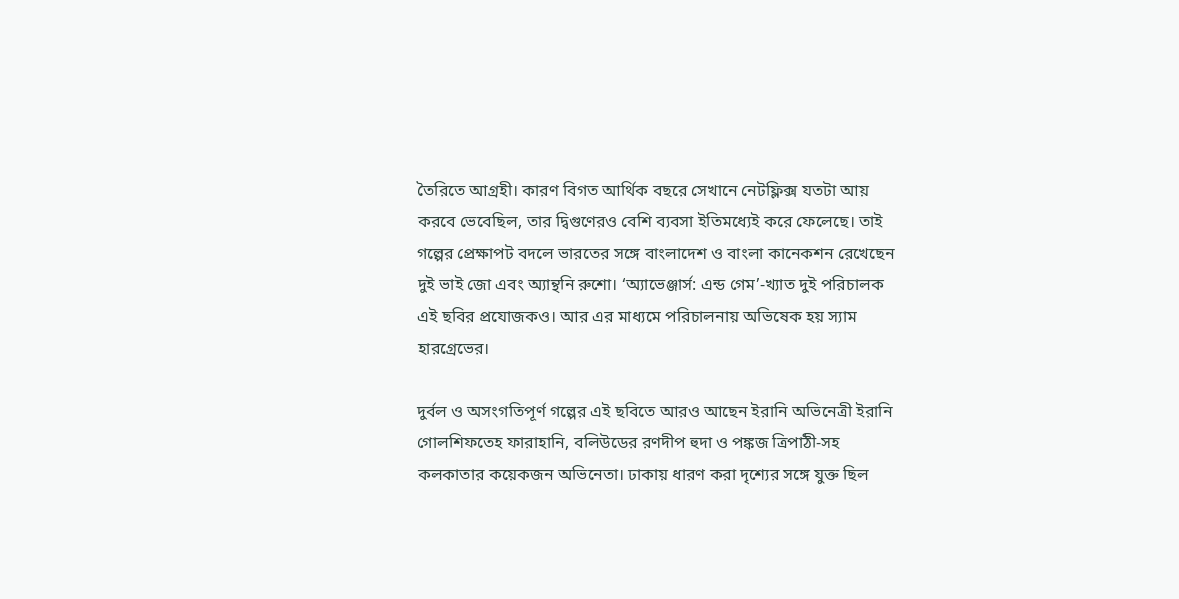তৈরিতে আগ্রহী। কারণ বিগত আর্থিক বছরে সেখানে নেটফ্লিক্স যতটা আয় করবে ভেবেছিল, তার দ্বিগুণেরও বেশি ব্যবসা ইতিমধ্যেই করে ফেলেছে। তাই গল্পের প্রেক্ষাপট বদলে ভারতের সঙ্গে বাংলাদেশ ও বাংলা কানেকশন রেখেছেন দুই ভাই জো এবং অ্যান্থনি রুশো। ‘অ্যাভেঞ্জার্স: এন্ড গেম’-খ্যাত দুই পরিচালক এই ছবির প্রযোজকও। আর এর মাধ্যমে পরিচালনায় অভিষেক হয় স্যাম হারগ্রেভের।

দুর্বল ও অসংগতিপূর্ণ গল্পের এই ছবিতে আরও আছেন ইরানি অভিনেত্রী ইরানি গোলশিফতেহ ফারাহানি, বলিউডের রণদীপ হুদা ও পঙ্কজ ত্রিপাঠী-সহ কলকাতার কয়েকজন অভিনেতা। ঢাকায় ধারণ করা দৃশ্যের সঙ্গে যুক্ত ছিল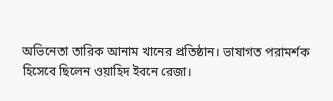অভিনেতা তারিক আনাম খানের প্রতিষ্ঠান। ভাষাগত পরামর্শক হিসেবে ছিলেন ওয়াহিদ ইবনে রেজা।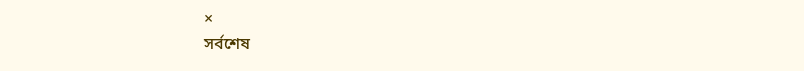×
সর্বশেষ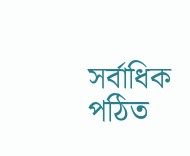সর্বাধিক পঠিত